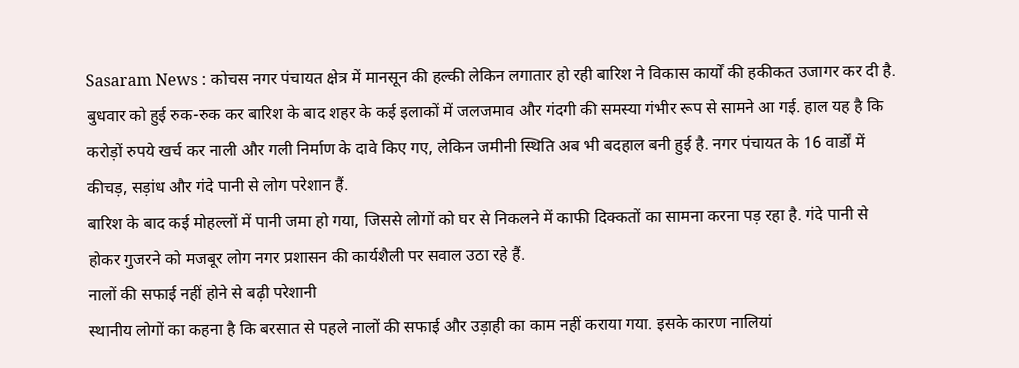Sasaram News : कोचस नगर पंचायत क्षेत्र में मानसून की हल्की लेकिन लगातार हो रही बारिश ने विकास कार्यों की हकीकत उजागर कर दी है. बुधवार को हुई रुक-रुक कर बारिश के बाद शहर के कई इलाकों में जलजमाव और गंदगी की समस्या गंभीर रूप से सामने आ गई. हाल यह है कि करोड़ों रुपये खर्च कर नाली और गली निर्माण के दावे किए गए, लेकिन जमीनी स्थिति अब भी बदहाल बनी हुई है. नगर पंचायत के 16 वार्डों में कीचड़, सड़ांध और गंदे पानी से लोग परेशान हैं.
बारिश के बाद कई मोहल्लों में पानी जमा हो गया, जिससे लोगों को घर से निकलने में काफी दिक्कतों का सामना करना पड़ रहा है. गंदे पानी से होकर गुजरने को मजबूर लोग नगर प्रशासन की कार्यशैली पर सवाल उठा रहे हैं.
नालों की सफाई नहीं होने से बढ़ी परेशानी
स्थानीय लोगों का कहना है कि बरसात से पहले नालों की सफाई और उड़ाही का काम नहीं कराया गया. इसके कारण नालियां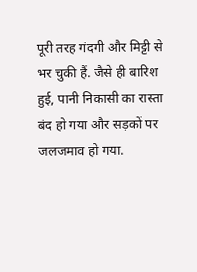पूरी तरह गंदगी और मिट्टी से भर चुकी हैं. जैसे ही बारिश हुई, पानी निकासी का रास्ता बंद हो गया और सड़कों पर जलजमाव हो गया.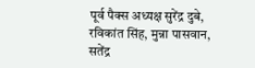पूर्व पैक्स अध्यक्ष सुरेंद्र दुबे, रविकांत सिंह, मुन्ना पासवान, सतेंद्र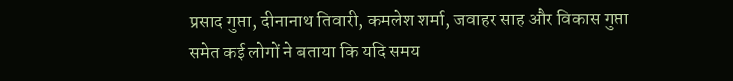प्रसाद गुप्ता, दीनानाथ तिवारी, कमलेश शर्मा, जवाहर साह और विकास गुप्ता समेत कई लोगों ने बताया कि यदि समय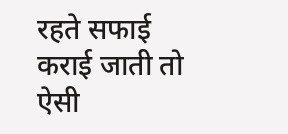रहते सफाई कराई जाती तो ऐसी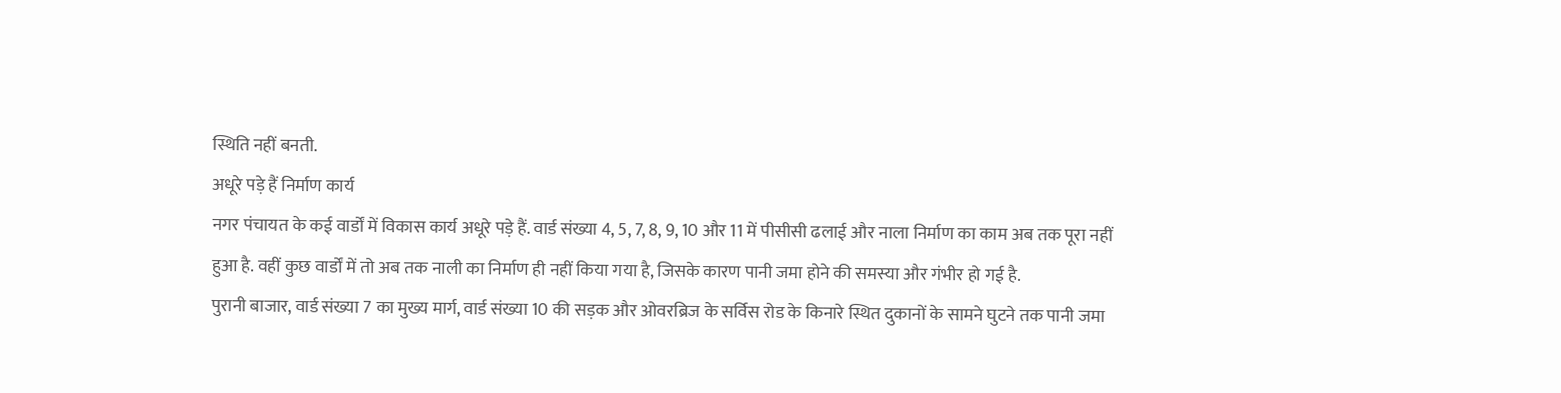स्थिति नहीं बनती.
अधूरे पड़े हैं निर्माण कार्य
नगर पंचायत के कई वार्डों में विकास कार्य अधूरे पड़े हैं. वार्ड संख्या 4, 5, 7, 8, 9, 10 और 11 में पीसीसी ढलाई और नाला निर्माण का काम अब तक पूरा नहीं हुआ है. वहीं कुछ वार्डों में तो अब तक नाली का निर्माण ही नहीं किया गया है, जिसके कारण पानी जमा होने की समस्या और गंभीर हो गई है.
पुरानी बाजार, वार्ड संख्या 7 का मुख्य मार्ग, वार्ड संख्या 10 की सड़क और ओवरब्रिज के सर्विस रोड के किनारे स्थित दुकानों के सामने घुटने तक पानी जमा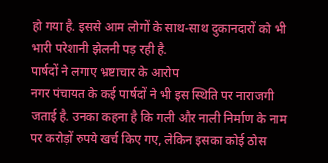हो गया है. इससे आम लोगों के साथ-साथ दुकानदारों को भी भारी परेशानी झेलनी पड़ रही है.
पार्षदों ने लगाए भ्रष्टाचार के आरोप
नगर पंचायत के कई पार्षदों ने भी इस स्थिति पर नाराजगी जताई है. उनका कहना है कि गली और नाली निर्माण के नाम पर करोड़ों रुपये खर्च किए गए, लेकिन इसका कोई ठोस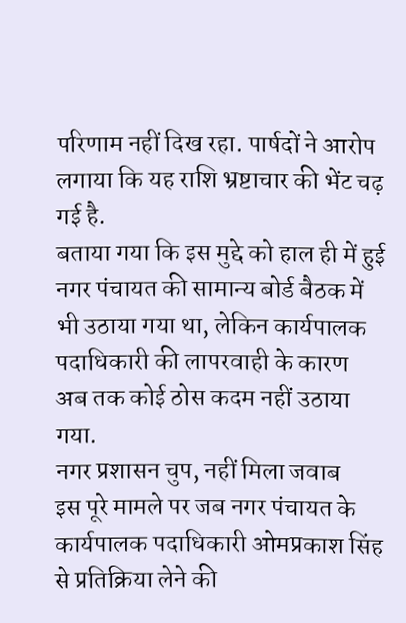परिणाम नहीं दिख रहा. पार्षदों ने आरोप लगाया कि यह राशि भ्रष्टाचार की भेंट चढ़ गई है.
बताया गया कि इस मुद्दे को हाल ही में हुई नगर पंचायत की सामान्य बोर्ड बैठक में भी उठाया गया था, लेकिन कार्यपालक पदाधिकारी की लापरवाही के कारण अब तक कोई ठोस कदम नहीं उठाया गया.
नगर प्रशासन चुप, नहीं मिला जवाब
इस पूरे मामले पर जब नगर पंचायत के कार्यपालक पदाधिकारी ओमप्रकाश सिंह से प्रतिक्रिया लेने की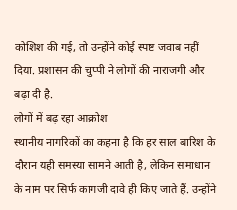कोशिश की गई, तो उन्होंने कोई स्पष्ट जवाब नहीं दिया. प्रशासन की चुप्पी ने लोगों की नाराजगी और बढ़ा दी है.
लोगों में बढ़ रहा आक्रोश
स्थानीय नागरिकों का कहना है कि हर साल बारिश के दौरान यही समस्या सामने आती है, लेकिन समाधान के नाम पर सिर्फ कागजी दावे ही किए जाते हैं. उन्होंने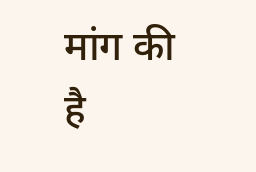मांग की है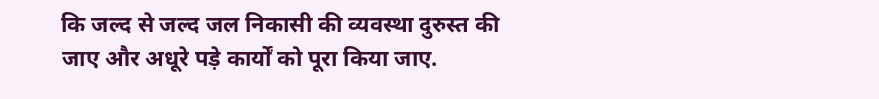कि जल्द से जल्द जल निकासी की व्यवस्था दुरुस्त की जाए और अधूरे पड़े कार्यों को पूरा किया जाए.